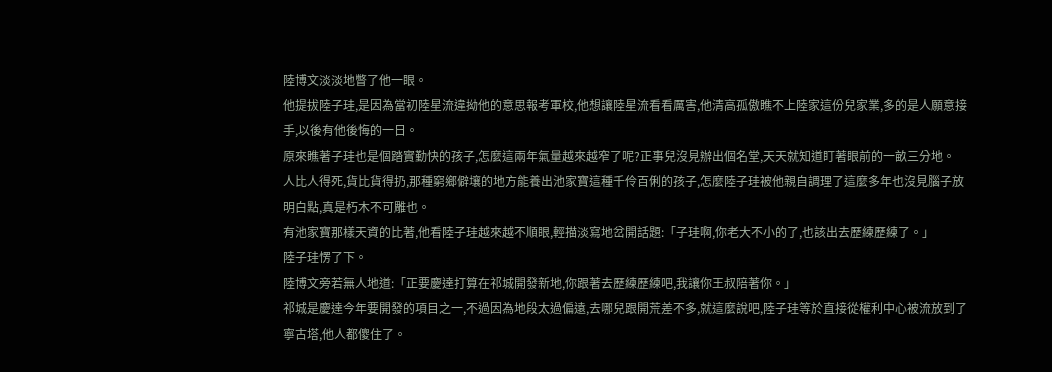陸博文淡淡地瞥了他一眼。
他提拔陸子珪,是因為當初陸星流違拗他的意思報考軍校,他想讓陸星流看看厲害,他清高孤傲瞧不上陸家這份兒家業,多的是人願意接手,以後有他後悔的一日。
原來瞧著子珪也是個踏實勤快的孩子,怎麼這兩年氣量越來越窄了呢?正事兒沒見辦出個名堂,天天就知道盯著眼前的一畝三分地。
人比人得死,貨比貨得扔,那種窮鄉僻壤的地方能養出池家寶這種千伶百俐的孩子,怎麼陸子珪被他親自調理了這麼多年也沒見腦子放明白點,真是朽木不可雕也。
有池家寶那樣天資的比著,他看陸子珪越來越不順眼,輕描淡寫地岔開話題:「子珪啊,你老大不小的了,也該出去歷練歷練了。」
陸子珪愣了下。
陸博文旁若無人地道:「正要慶達打算在祁城開發新地,你跟著去歷練歷練吧,我讓你王叔陪著你。」
祁城是慶達今年要開發的項目之一,不過因為地段太過偏遠,去哪兒跟開荒差不多,就這麼說吧,陸子珪等於直接從權利中心被流放到了寧古塔,他人都傻住了。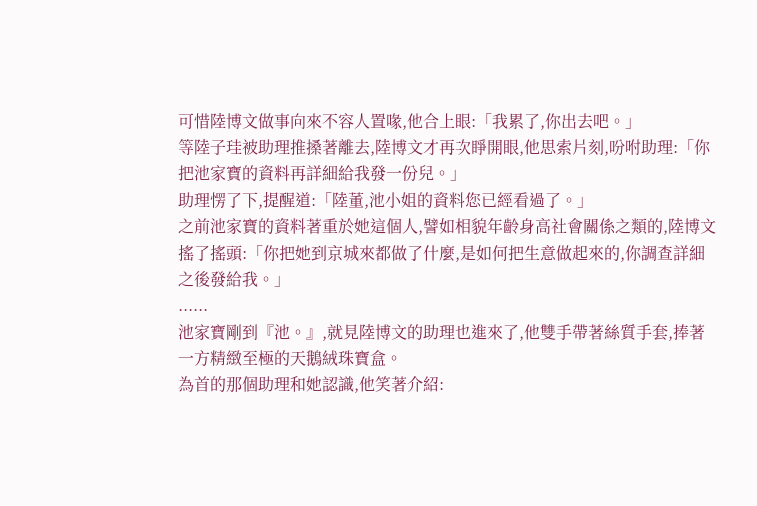可惜陸博文做事向來不容人置喙,他合上眼:「我累了,你出去吧。」
等陸子珪被助理推搡著離去,陸博文才再次睜開眼,他思索片刻,吩咐助理:「你把池家寶的資料再詳細給我發一份兒。」
助理愣了下,提醒道:「陸董,池小姐的資料您已經看過了。」
之前池家寶的資料著重於她這個人,譬如相貌年齡身高社會關係之類的,陸博文搖了搖頭:「你把她到京城來都做了什麼,是如何把生意做起來的,你調查詳細之後發給我。」
......
池家寶剛到『池。』,就見陸博文的助理也進來了,他雙手帶著絲質手套,捧著一方精緻至極的天鵝絨珠寶盒。
為首的那個助理和她認識,他笑著介紹: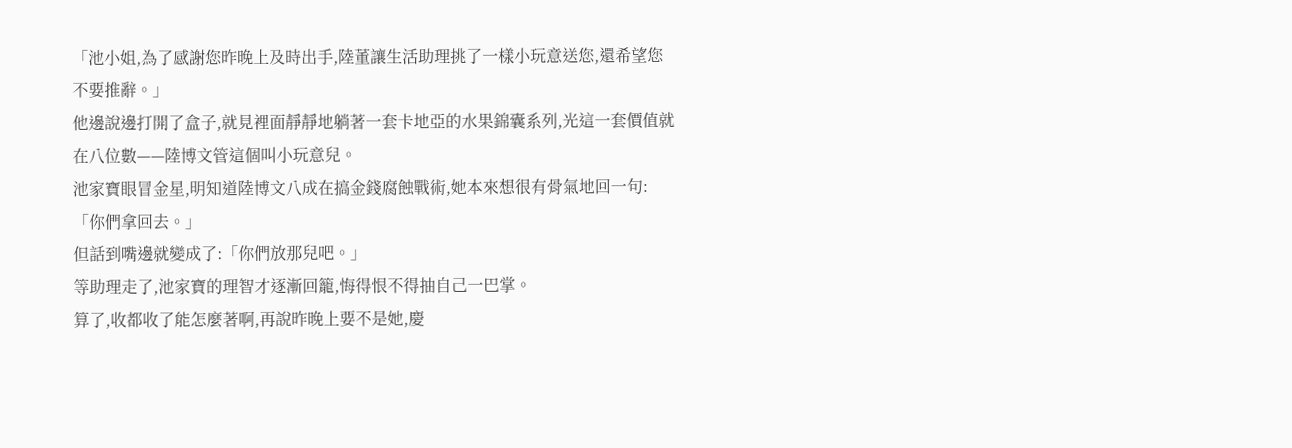「池小姐,為了感謝您昨晚上及時出手,陸董讓生活助理挑了一樣小玩意送您,還希望您不要推辭。」
他邊說邊打開了盒子,就見裡面靜靜地躺著一套卡地亞的水果錦囊系列,光這一套價值就在八位數——陸博文管這個叫小玩意兒。
池家寶眼冒金星,明知道陸博文八成在搞金錢腐蝕戰術,她本來想很有骨氣地回一句:「你們拿回去。」
但話到嘴邊就變成了:「你們放那兒吧。」
等助理走了,池家寶的理智才逐漸回籠,悔得恨不得抽自己一巴掌。
算了,收都收了能怎麼著啊,再說昨晚上要不是她,慶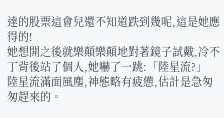達的股票這會兒還不知道跌到幾呢,這是她應得的!
她想開之後就樂顛樂顛地對著鏡子試戴,冷不丁背後站了個人,她嚇了一跳:「陸星流?」
陸星流滿面風塵,神態略有疲憊,估計是急匆匆趕來的。